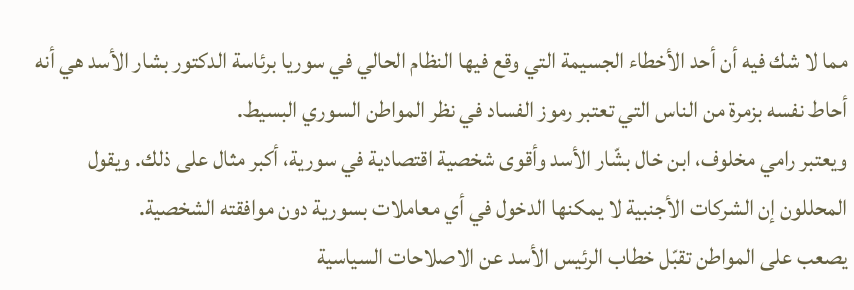مما لا شك فيه أن أحد الأخطاء الجسيمة التي وقع فيها النظام الحالي في سوريا برئاسة الدكتور بشار الأسد هي أنه أحاط نفسه بزمرة من الناس التي تعتبر رموز الفساد في نظر المواطن السوري البسيط.
ويعتبر رامي مخلوف، ابن خال بشّار الأسد وأقوى شخصية اقتصادية في سورية، أكبر مثال على ذلك. ويقول المحللون إن الشركات الأجنبية لا يمكنها الدخول في أي معاملات بسورية دون موافقته الشخصية.
يصعب على المواطن تقبّل خطاب الرئيس الأسد عن الاصلاحات السياسية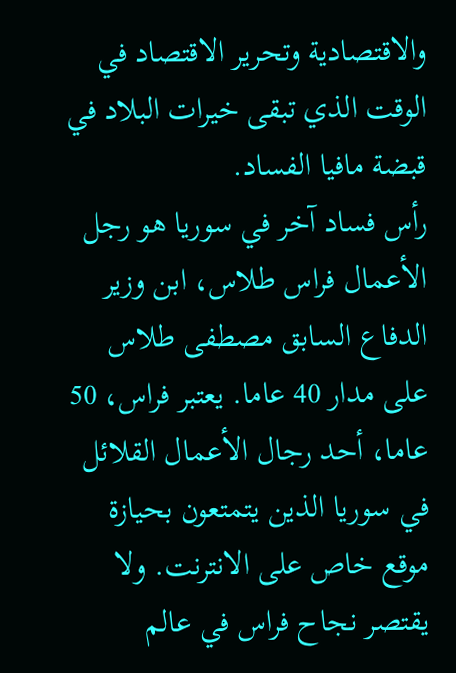والاقتصادية وتحرير الاقتصاد في الوقت الذي تبقى خيرات البلاد في قبضة مافيا الفساد.
رأس فساد آخر في سوريا هو رجل الأعمال فراس طلاس، ابن وزير الدفاع السابق مصطفى طلاس على مدار 40 عاما. يعتبر فراس، 50 عاما، أحد رجال الأعمال القلائل في سوريا الذين يتمتعون بحيازة موقع خاص على الانترنت. ولا يقتصر نجاح فراس في عالم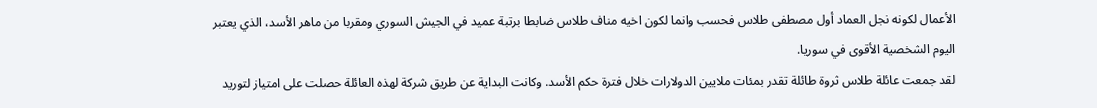الأعمال لكونه نجل العماد أول مصطفى طلاس فحسب وانما لكون اخيه مناف طلاس ضابطا برتبة عميد في الجيش السوري ومقربا من ماهر الأسد، الذي يعتبر اليوم الشخصية الأقوى في سوريا.
لقد جمعت عائلة طلاس ثروة طائلة تقدر بمئات ملايين الدولارات خلال فترة حكم الأسد. وكانت البداية عن طريق شركة لهذه العائلة حصلت على امتياز لتوريد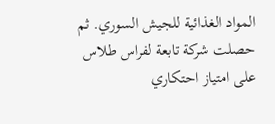المواد الغذائية للجيش السوري. ثم حصلت شركة تابعة لفراس طلاس على امتياز احتكاري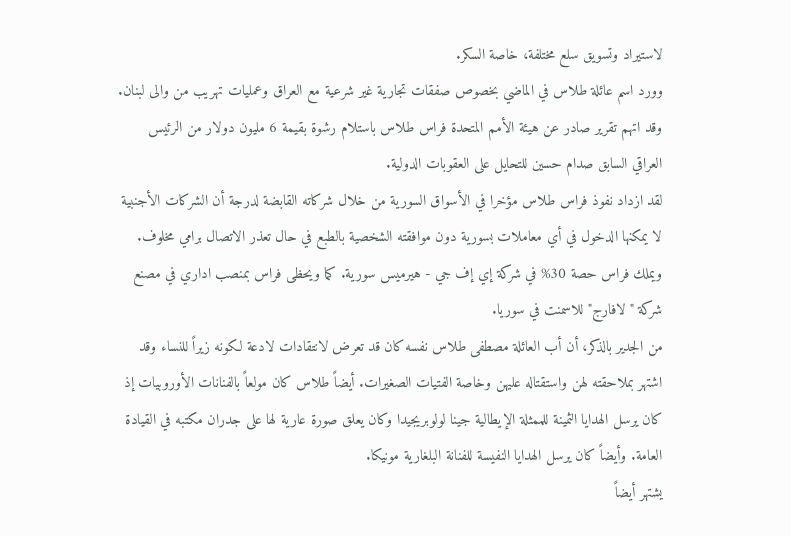لاستيراد وتسويق سلع مختلفة، خاصة السكر.
وورد اسم عائلة طلاس في الماضي بخصوص صفقات تجارية غير شرعية مع العراق وعمليات تهريب من والى لبنان. وقد اتهم تقرير صادر عن هيئة الأمم المتحدة فراس طلاس باستلام رشوة بقيمة 6 مليون دولار من الرئيس العراقي السابق صدام حسين للتحايل على العقوبات الدولية.
لقد ازداد نفوذ فراس طلاس مؤخرا في الأسواق السورية من خلال شركاته القابضة لدرجة أن الشركات الأجنبية لا يمكنها الدخول في أي معاملات بسورية دون موافقته الشخصية بالطبع في حال تعذر الاتصال برامي مخلوف. ويملك فراس حصة 30% في شركة إي إف جي - هيرميس سورية. كما ويحظى فراس بمنصب اداري في مصنع شركة "لافارج" للاسمنت في سوريا.
من الجدير بالذكر، أن أب العائلة مصطفى طلاس نفسه كان قد تعرض لانتقادات لادعة لكونه زيراً للنساء وقد اشتهر بملاحقته لهن واستقتاله عليهن وخاصة الفتيات الصغيرات. أيضاً طلاس كان مولعاً بالفنانات الأوروبيات إذ كان يرسل الهدايا الثمينة للممثلة الإيطالية جينا لولوبريجيدا وكان يعلق صورة عارية لها على جدران مكتبه في القيادة العامة. وأيضاً كان يرسل الهدايا النفيسة للفنانة البلغارية مونيكا.
يشتهر أيضاً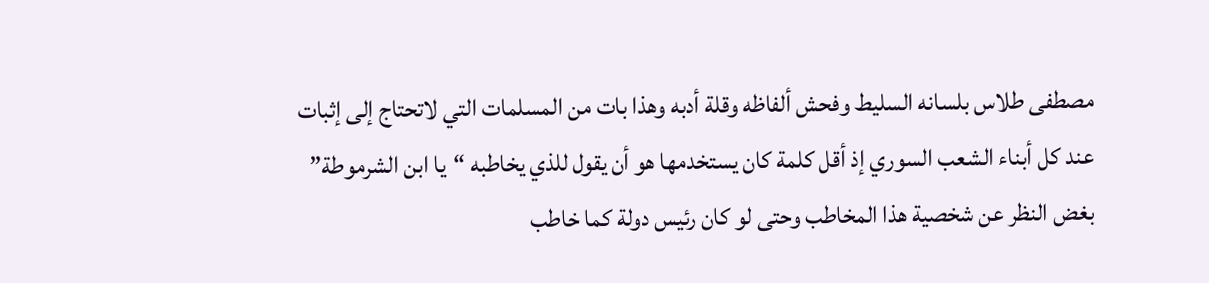مصطفى طلاس بلسانه السليط وفحش ألفاظه وقلة أدبه وهذا بات من المسلمات التي لاتحتاج إلى إثبات عند كل أبناء الشعب السوري إذ أقل كلمة كان يستخدمها هو أن يقول للذي يخاطبه “يا ابن الشرموطة” بغض النظر عن شخصية هذا المخاطب وحتى لو كان رئيس دولة كما خاطب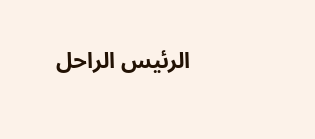الرئيس الراحل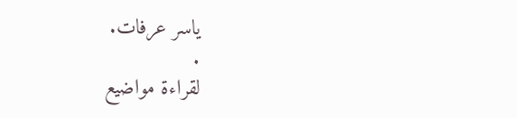ياسر عرفات.
.
لقراءة مواضيع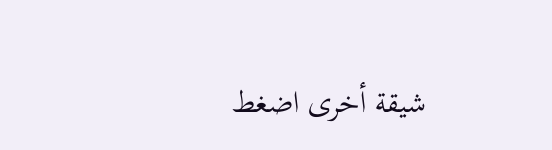شيقة أخرى اضغط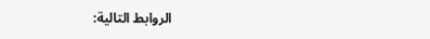الروابط التالية: